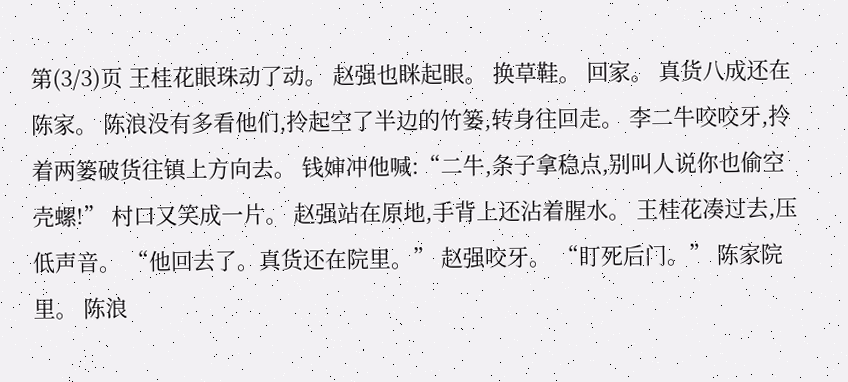第(3/3)页 王桂花眼珠动了动。 赵强也眯起眼。 换草鞋。 回家。 真货八成还在陈家。 陈浪没有多看他们,拎起空了半边的竹篓,转身往回走。 李二牛咬咬牙,拎着两篓破货往镇上方向去。 钱婶冲他喊:“二牛,条子拿稳点,别叫人说你也偷空壳螺!” 村口又笑成一片。 赵强站在原地,手背上还沾着腥水。 王桂花凑过去,压低声音。 “他回去了。真货还在院里。” 赵强咬牙。 “盯死后门。” 陈家院里。 陈浪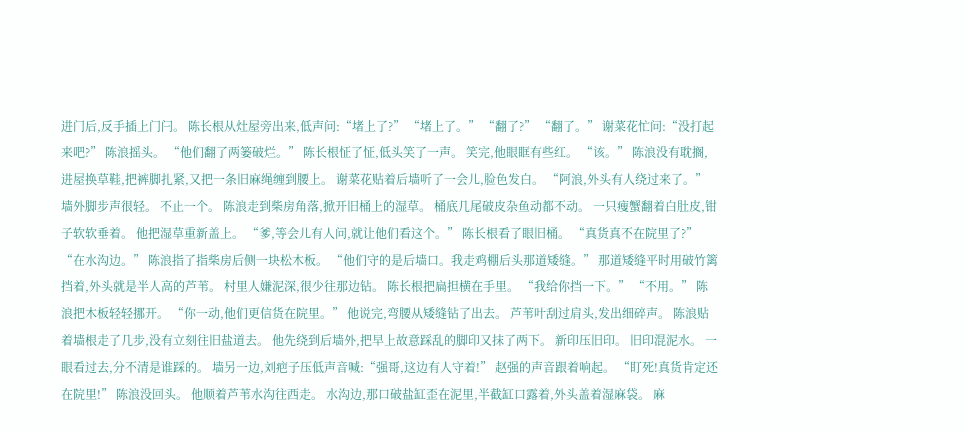进门后,反手插上门闩。 陈长根从灶屋旁出来,低声问:“堵上了?” “堵上了。” “翻了?” “翻了。” 谢菜花忙问:“没打起来吧?” 陈浪摇头。 “他们翻了两篓破烂。” 陈长根怔了怔,低头笑了一声。 笑完,他眼眶有些红。 “该。” 陈浪没有耽搁,进屋换草鞋,把裤脚扎紧,又把一条旧麻绳缠到腰上。 谢菜花贴着后墙听了一会儿,脸色发白。 “阿浪,外头有人绕过来了。” 墙外脚步声很轻。 不止一个。 陈浪走到柴房角落,掀开旧桶上的湿草。 桶底几尾破皮杂鱼动都不动。 一只瘦蟹翻着白肚皮,钳子软软垂着。 他把湿草重新盖上。 “爹,等会儿有人问,就让他们看这个。” 陈长根看了眼旧桶。 “真货真不在院里了?” “在水沟边。” 陈浪指了指柴房后侧一块松木板。 “他们守的是后墙口。我走鸡棚后头那道矮缝。” 那道矮缝平时用破竹篱挡着,外头就是半人高的芦苇。 村里人嫌泥深,很少往那边钻。 陈长根把扁担横在手里。 “我给你挡一下。” “不用。” 陈浪把木板轻轻挪开。 “你一动,他们更信货在院里。” 他说完,弯腰从矮缝钻了出去。 芦苇叶刮过肩头,发出细碎声。 陈浪贴着墙根走了几步,没有立刻往旧盐道去。 他先绕到后墙外,把早上故意踩乱的脚印又抹了两下。 新印压旧印。 旧印混泥水。 一眼看过去,分不清是谁踩的。 墙另一边,刘疤子压低声音喊:“强哥,这边有人守着!” 赵强的声音跟着响起。 “盯死!真货肯定还在院里!” 陈浪没回头。 他顺着芦苇水沟往西走。 水沟边,那口破盐缸歪在泥里,半截缸口露着,外头盖着湿麻袋。 麻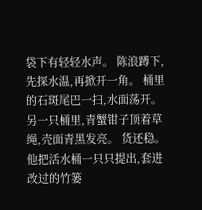袋下有轻轻水声。 陈浪蹲下,先探水温,再掀开一角。 桶里的石斑尾巴一扫,水面荡开。 另一只桶里,青蟹钳子顶着草绳,壳面青黑发亮。 货还稳。 他把活水桶一只只提出,套进改过的竹篓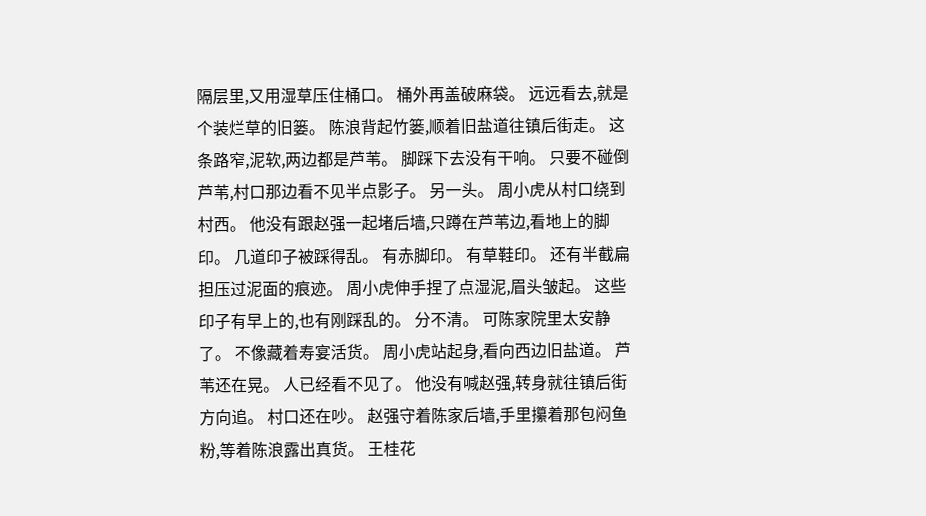隔层里,又用湿草压住桶口。 桶外再盖破麻袋。 远远看去,就是个装烂草的旧篓。 陈浪背起竹篓,顺着旧盐道往镇后街走。 这条路窄,泥软,两边都是芦苇。 脚踩下去没有干响。 只要不碰倒芦苇,村口那边看不见半点影子。 另一头。 周小虎从村口绕到村西。 他没有跟赵强一起堵后墙,只蹲在芦苇边,看地上的脚印。 几道印子被踩得乱。 有赤脚印。 有草鞋印。 还有半截扁担压过泥面的痕迹。 周小虎伸手捏了点湿泥,眉头皱起。 这些印子有早上的,也有刚踩乱的。 分不清。 可陈家院里太安静了。 不像藏着寿宴活货。 周小虎站起身,看向西边旧盐道。 芦苇还在晃。 人已经看不见了。 他没有喊赵强,转身就往镇后街方向追。 村口还在吵。 赵强守着陈家后墙,手里攥着那包闷鱼粉,等着陈浪露出真货。 王桂花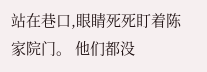站在巷口,眼睛死死盯着陈家院门。 他们都没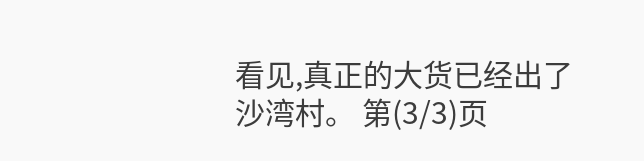看见,真正的大货已经出了沙湾村。 第(3/3)页